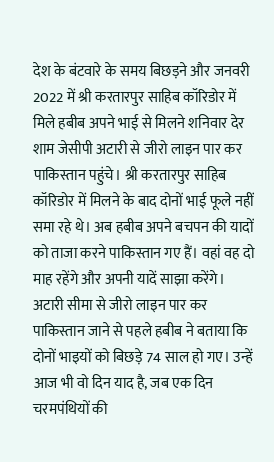देश के बंटवारे के समय बिछड़ने और जनवरी 2022 में श्री करतारपुर साहिब कॉरिडोर में मिले हबीब अपने भाई से मिलने शनिवार देर शाम जेसीपी अटारी से जीरो लाइन पार कर पाकिस्तान पहुंचे। श्री करतारपुर साहिब कॉरिडोर में मिलने के बाद दोनों भाई फूले नहीं समा रहे थे। अब हबीब अपने बचपन की यादों को ताजा करने पाकिस्तान गए हैं। वहां वह दो माह रहेंगे और अपनी यादें साझा करेंगे।
अटारी सीमा से जीरो लाइन पार कर पाकिस्तान जाने से पहले हबीब ने बताया कि दोनों भाइयों को बिछड़े 74 साल हो गए। उन्हें आज भी वो दिन याद है, जब एक दिन चरमपंथियों की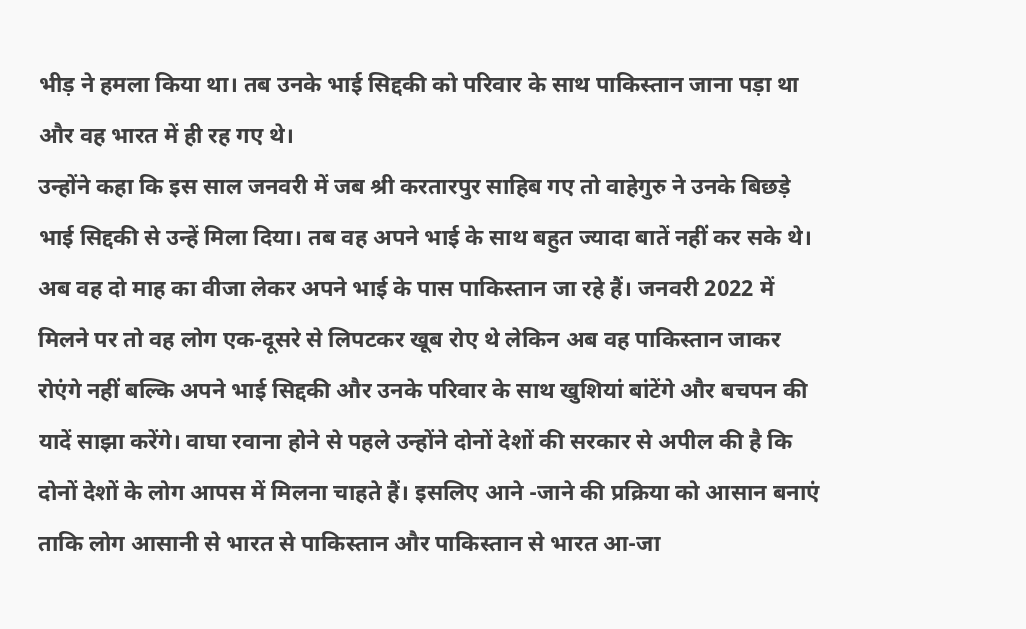भीड़ ने हमला किया था। तब उनके भाई सिद्दकी को परिवार के साथ पाकिस्तान जाना पड़ा था और वह भारत में ही रह गए थे।
उन्होंने कहा कि इस साल जनवरी में जब श्री करतारपुर साहिब गए तो वाहेगुरु ने उनके बिछड़े भाई सिद्दकी से उन्हें मिला दिया। तब वह अपने भाई के साथ बहुत ज्यादा बातें नहीं कर सके थे। अब वह दो माह का वीजा लेकर अपने भाई के पास पाकिस्तान जा रहे हैं। जनवरी 2022 में मिलने पर तो वह लोग एक-दूसरे से लिपटकर खूब रोए थे लेकिन अब वह पाकिस्तान जाकर रोएंगे नहीं बल्कि अपने भाई सिद्दकी और उनके परिवार के साथ खुशियां बांटेंगे और बचपन की यादें साझा करेंगे। वाघा रवाना होने से पहले उन्होंने दोनों देशों की सरकार से अपील की है कि दोनों देशों के लोग आपस में मिलना चाहते हैं। इसलिए आने -जाने की प्रक्रिया को आसान बनाएं ताकि लोग आसानी से भारत से पाकिस्तान और पाकिस्तान से भारत आ-जा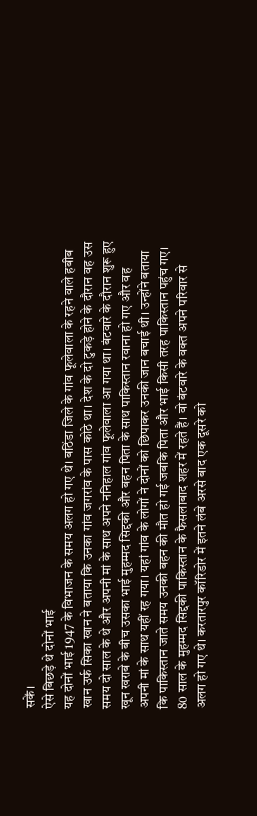सकें।
ऐसे बिछड़े थे दोनों भाई
यह दोनों भाई 1947 के विभाजन के समय अलग हो गए थे। बठिंडा जिले के गांव फूलेवाला के रहने वाले हबीब खान उर्फ सिका खान ने बताया कि उनका गांव जगरांव के पास कोठे था। देश के दो टुकड़े होने के दौरान वह उस समय दो साल के थे और अपनी मां के साथ अपने ननिहाल गांव फूलेवाला आ गया था। बंटवारे के दौरान शुरू हुए खून खराबे के बीच उसका भाई मुहम्मद सिद्दकी और बहन पिता के साथ पाकिस्तान रवाना हो गए और वह अपनी मां के साथ यहीं रह गया। यहां गांव के लोगों ने दोनों को छिपाकर उनकी जान बचाई थी। उन्होंने बताया कि पाकिस्तान जाते समय उनकी बहन की मौत हो गई जबकि पिता और भाई किसी तरह पाकिस्तान पहुंच गए।
80 साल के मुहम्मद सिद्दकी पाकिस्तान के फैसलाबाद शहर में रहते हैं। वो बंटवारे के वक्त अपने परिवार से अलग हो गए थे। करतारपुर कॉरिडोर में इतने लंबे अरसे बाद एक दूसरे को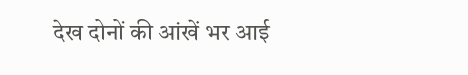देख दोनों की आंखें भर आई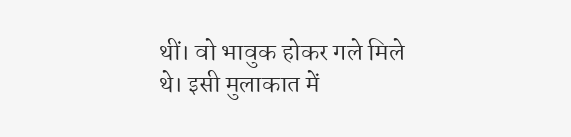थीं। वो भावुक होकर गले मिले थे। इसी मुलाकात में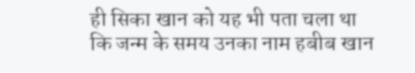ही सिका खान को यह भी पता चला था कि जन्म के समय उनका नाम हबीब खान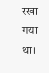रखा गया था।